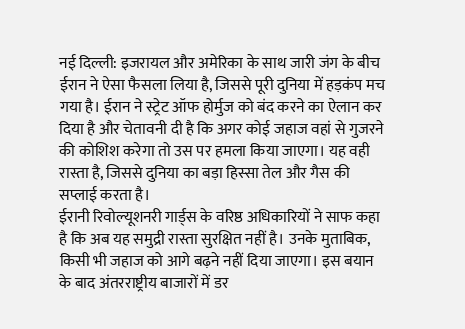नई दिल्ली: इजरायल और अमेरिका के साथ जारी जंग के बीच ईरान ने ऐसा फैसला लिया है, जिससे पूरी दुनिया में हड़कंप मच गया है। ईरान ने स्ट्रेट ऑफ होर्मुज को बंद करने का ऐलान कर दिया है और चेतावनी दी है कि अगर कोई जहाज वहां से गुजरने की कोशिश करेगा तो उस पर हमला किया जाएगा। यह वही रास्ता है, जिससे दुनिया का बड़ा हिस्सा तेल और गैस की सप्लाई करता है।
ईरानी रिवोल्यूशनरी गार्ड्स के वरिष्ठ अधिकारियों ने साफ कहा है कि अब यह समुद्री रास्ता सुरक्षित नहीं है। उनके मुताबिक, किसी भी जहाज को आगे बढ़ने नहीं दिया जाएगा। इस बयान के बाद अंतरराष्ट्रीय बाजारों में डर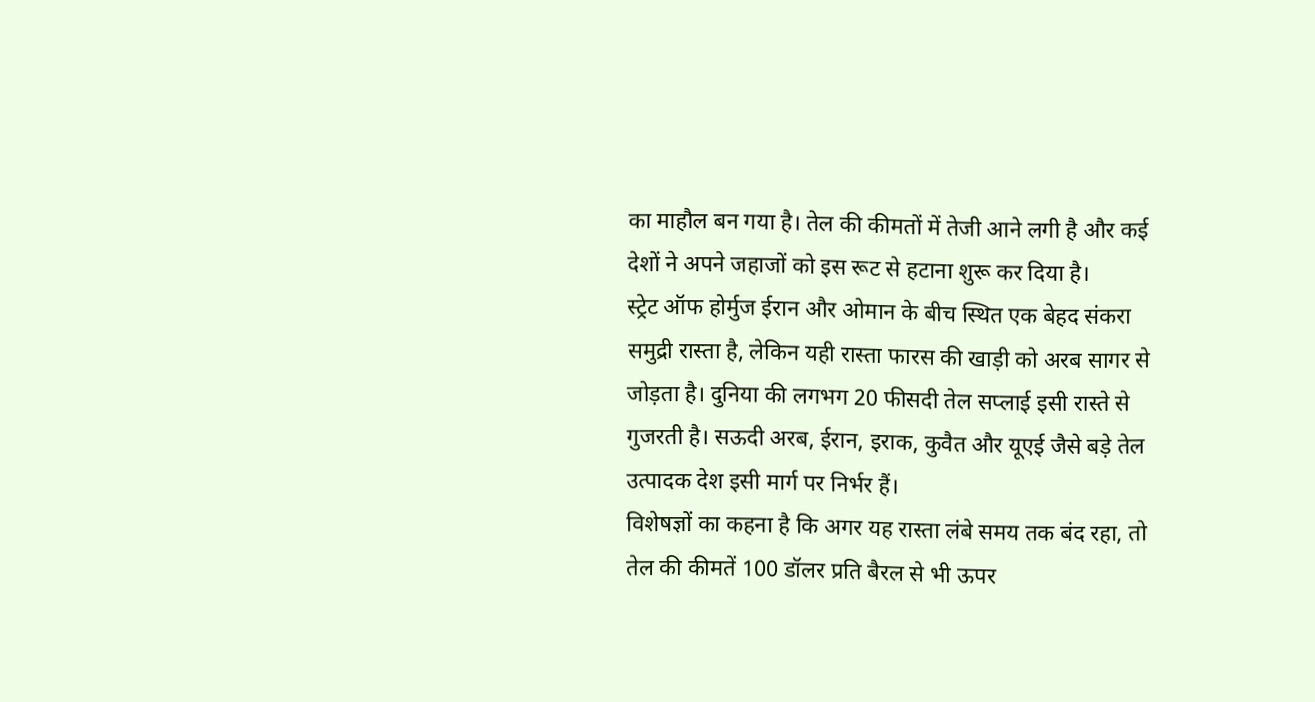का माहौल बन गया है। तेल की कीमतों में तेजी आने लगी है और कई देशों ने अपने जहाजों को इस रूट से हटाना शुरू कर दिया है।
स्ट्रेट ऑफ होर्मुज ईरान और ओमान के बीच स्थित एक बेहद संकरा समुद्री रास्ता है, लेकिन यही रास्ता फारस की खाड़ी को अरब सागर से जोड़ता है। दुनिया की लगभग 20 फीसदी तेल सप्लाई इसी रास्ते से गुजरती है। सऊदी अरब, ईरान, इराक, कुवैत और यूएई जैसे बड़े तेल उत्पादक देश इसी मार्ग पर निर्भर हैं।
विशेषज्ञों का कहना है कि अगर यह रास्ता लंबे समय तक बंद रहा, तो तेल की कीमतें 100 डॉलर प्रति बैरल से भी ऊपर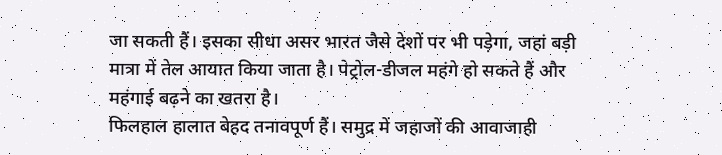जा सकती हैं। इसका सीधा असर भारत जैसे देशों पर भी पड़ेगा, जहां बड़ी मात्रा में तेल आयात किया जाता है। पेट्रोल-डीजल महंगे हो सकते हैं और महंगाई बढ़ने का खतरा है।
फिलहाल हालात बेहद तनावपूर्ण हैं। समुद्र में जहाजों की आवाजाही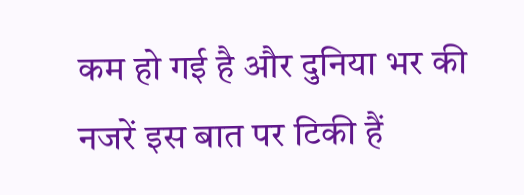कम हो गई है और दुनिया भर की नजरें इस बात पर टिकी हैं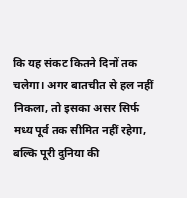कि यह संकट कितने दिनों तक चलेगा। अगर बातचीत से हल नहीं निकला, तो इसका असर सिर्फ मध्य पूर्व तक सीमित नहीं रहेगा, बल्कि पूरी दुनिया की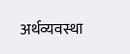अर्थव्यवस्था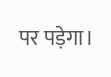पर पड़ेगा।